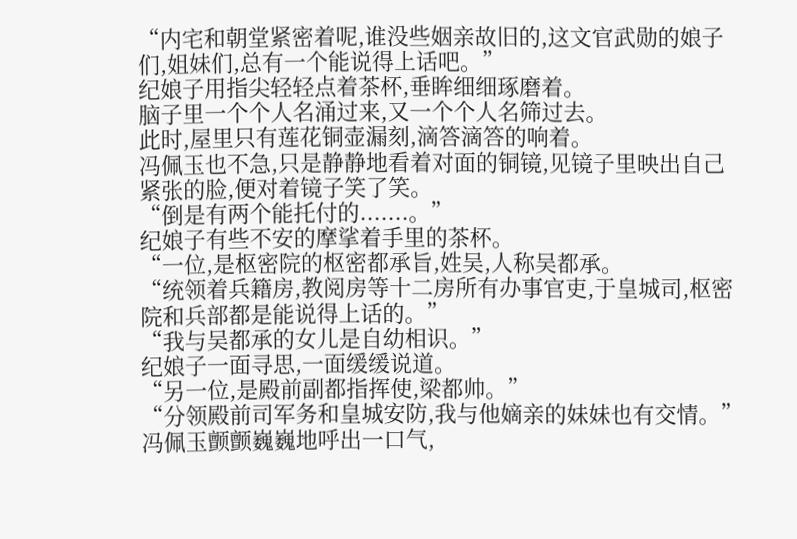“内宅和朝堂紧密着呢,谁没些姻亲故旧的,这文官武勋的娘子们,姐妹们,总有一个能说得上话吧。”
纪娘子用指尖轻轻点着茶杯,垂眸细细琢磨着。
脑子里一个个人名涌过来,又一个个人名筛过去。
此时,屋里只有莲花铜壶漏刻,滴答滴答的响着。
冯佩玉也不急,只是静静地看着对面的铜镜,见镜子里映出自己紧张的脸,便对着镜子笑了笑。
“倒是有两个能托付的.......。”
纪娘子有些不安的摩挲着手里的茶杯。
“一位,是枢密院的枢密都承旨,姓吴,人称吴都承。
“统领着兵籍房,教阅房等十二房所有办事官吏,于皇城司,枢密院和兵部都是能说得上话的。”
“我与吴都承的女儿是自幼相识。”
纪娘子一面寻思,一面缓缓说道。
“另一位,是殿前副都指挥使,梁都帅。”
“分领殿前司军务和皇城安防,我与他嫡亲的妹妹也有交情。”
冯佩玉颤颤巍巍地呼出一口气,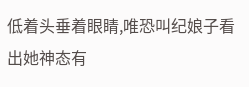低着头垂着眼睛,唯恐叫纪娘子看出她神态有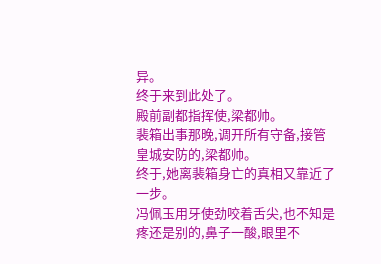异。
终于来到此处了。
殿前副都指挥使,梁都帅。
裴箱出事那晚,调开所有守备,接管皇城安防的,梁都帅。
终于,她离裴箱身亡的真相又靠近了一步。
冯佩玉用牙使劲咬着舌尖,也不知是疼还是别的,鼻子一酸,眼里不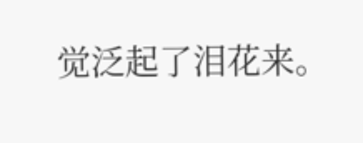觉泛起了泪花来。